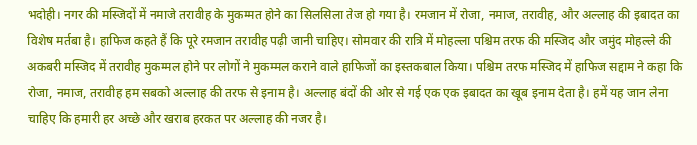भदोही। नगर की मस्जिदों में नमाजे तरावीह के मुकम्मत होने का सिलसिला तेज हो गया है। रमजान में रोजा, नमाज, तरावीह, और अल्लाह की इबादत का विशेष मर्तबा है। हाफिज कहते हैं कि पूरे रमजान तरावीह पढ़ी जानी चाहिए। सोमवार की रात्रि में मोहल्ला पश्चिम तरफ की मस्जिद और जमुंद मोहल्ले की अकबरी मस्जिद में तरावीह मुकम्मल होने पर लोगों ने मुकम्मल कराने वाले हाफिजों का इस्तकबाल किया। पश्चिम तरफ मस्जिद में हाफिज सद्दाम ने कहा कि रोजा, नमाज, तरावीह हम सबको अल्लाह की तरफ से इनाम है। अल्लाह बंदों की ओर से गई एक एक इबादत का खूब इनाम देता है। हमें यह जान लेना चाहिए कि हमारी हर अच्छे और खराब हरकत पर अल्लाह की नजर है।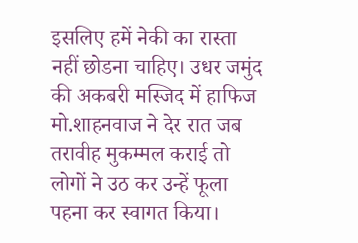इसलिए हमें नेकी का रास्ता नहीं छोडना चाहिए। उधर जमुंद की अकबरी मस्जिद में हाफिज मो.शाहनवाज ने देर रात जब तरावीह मुकम्मल कराई तो लोगों ने उठ कर उन्हें फूला पहना कर स्वागत किया।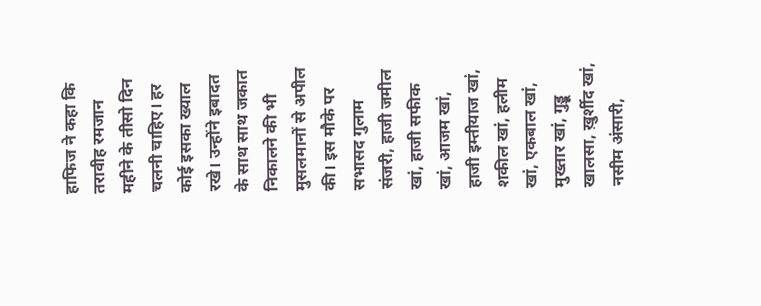हाफिज ने कहा कि तरावीह रमजान महीने के तीसो दिन चलनी चाहिए। हर कोई इसका ख्याल रखे। उन्होंने इबादत के साथ साथ जकात निकालने की भी मुसलमानों से अपील की। इस मौके पर सभासद गुलाम संजरी, हाजी जमील खां, हाजी सफीक खां, आजम खां, हाजी इम्तीयाज खां, शकील खां, हलीम खां, एकबाल खां, मुख्तार खां, गुड्डू खालसा, ख़ुर्शीद खां, नसीम अंसारी,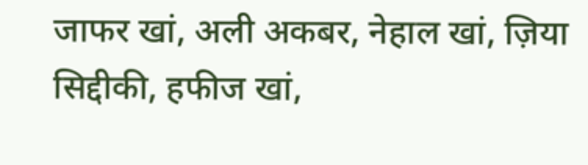जाफर खां, अली अकबर, नेहाल खां, ज़िया सिद्दीकी, हफीज खां,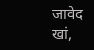जावेद खां,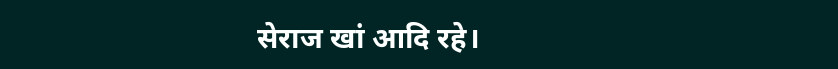सेराज खां आदि रहे।